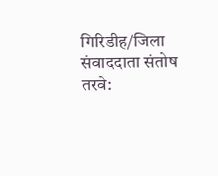गिरिडीह/जिला संवाददाता संतोष तरवे: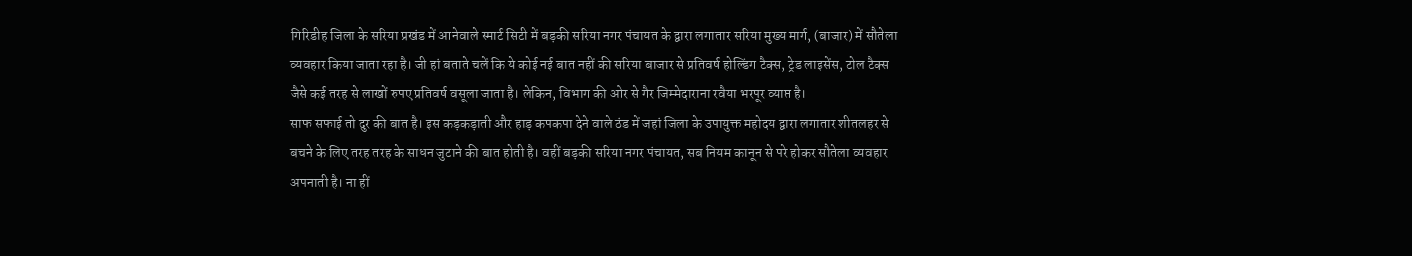गिरिडीह जिला के सरिया प्रखंड में आनेवाले स्मार्ट सिटी में बड़की सरिया नगर पंचायत के द्वारा लगातार सरिया मुख्य मार्ग, (बाजार) में सौतेला व्यवहार किया जाता रहा है। जी हां बताते चलें कि ये कोई नई बात नहीं की सरिया बाजार से प्रतिवर्ष होल्डिंग टैक्स, ट्रेड लाइसेंस, टोल टैक्स जैसे कई तरह से लाखों रुपए प्रतिवर्ष वसूला जाता है। लेकिन, विभाग की ओर से गैर जिम्मेदाराना रवैया भरपूर व्याप्त है।
साफ सफाई तो दुर की बात है। इस कड़कड़ाती और हाड़ कपकपा देने वाले ठंड में जहां जिला के उपायुक्त महोदय द्वारा लगातार शीतलहर से बचने के लिए तरह तरह के साधन जुटाने की बात होती है। वहीं बड़की सरिया नगर पंचायत, सब नियम कानून से परे होकर सौतेला व्यवहार अपनाती है। ना हीं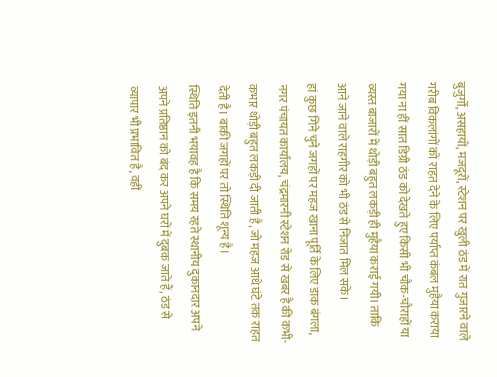बुजुर्गों, असहायों, मजदूरों, स्टेशन पर खुली ठंड में रात गुजारने वाले गरीब विकलांगों को राहत देने के लिए पर्याप्त कंबल मुहैया कराया गया ना हीं सात डिग्री ठंड को देखते हुए किसी भी चौक-चौराहों या व्यस्त बाजारों में थोड़ी बहुत लकड़ी ही मुहैया कराई गयी। ताकि आने जाने वाले राहगीर को भी ठंड से निजात मिल सके।
हां कुछ गिने चुने जगहों पर महज खाना पूर्ति के लिए डाक बंगला, नगर पंचायत कार्यालय, चंद्रमारनी स्टेशन रोड से खबर है की कभी-कभार थोड़ी बहुत लकड़ी दी जाती है, जो महज आधे घंटे तक राहत देती है। बाकी जगहों पर तो स्थिति शून्य है।
स्थिति इतनी भयावह है कि समय रहते स्थानीय दुकानदार अपने अपने प्रतिष्ठान को बंद कर अपने घरों में दुबक जाते हैं, ठंड से व्यापार भी प्रभावित है, वहीं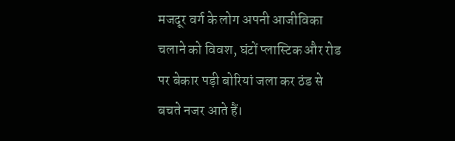मजदूर वर्ग के लोग अपनी आजीविका चलाने को विवश, घंटों प्लास्टिक और रोड पर बेकार पड़ी बोरियां जला कर ठंड से बचते नजर आते हैं।